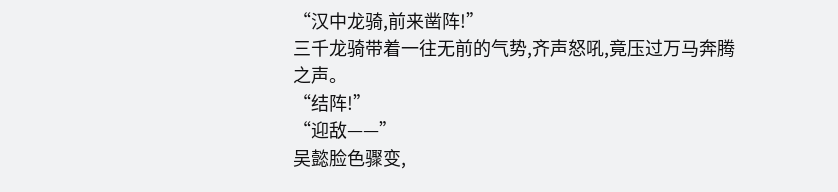“汉中龙骑,前来凿阵!”
三千龙骑带着一往无前的气势,齐声怒吼,竟压过万马奔腾之声。
“结阵!”
“迎敌——”
吴懿脸色骤变,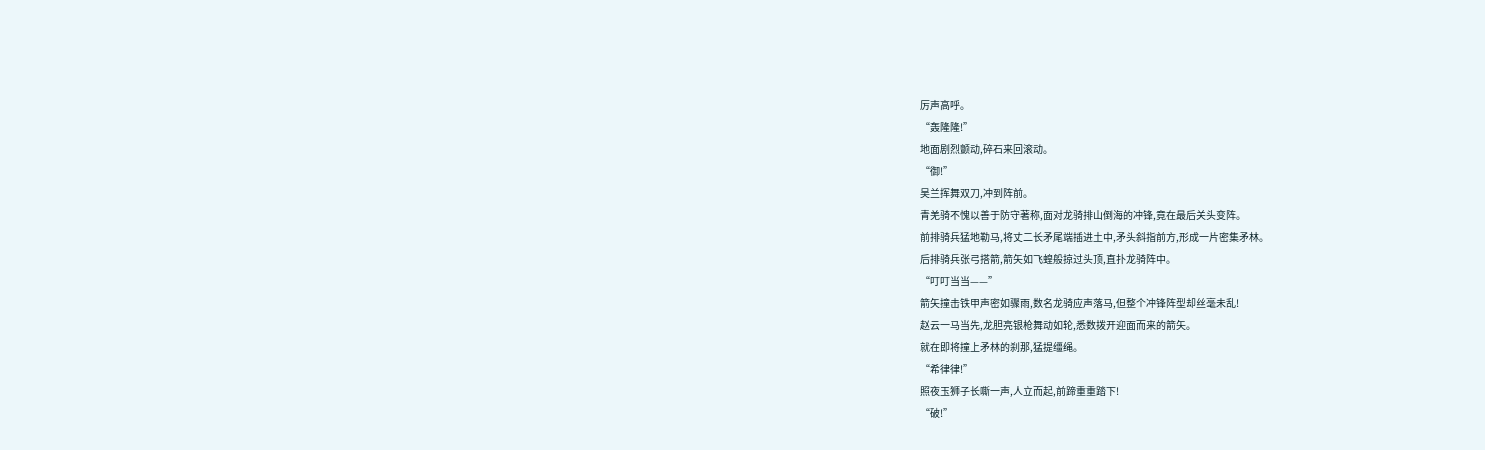厉声高呼。
“轰隆隆!”
地面剧烈颤动,碎石来回滚动。
“御!”
吴兰挥舞双刀,冲到阵前。
青羌骑不愧以善于防守著称,面对龙骑排山倒海的冲锋,竟在最后关头变阵。
前排骑兵猛地勒马,将丈二长矛尾端插进土中,矛头斜指前方,形成一片密集矛林。
后排骑兵张弓搭箭,箭矢如飞蝗般掠过头顶,直扑龙骑阵中。
“叮叮当当——”
箭矢撞击铁甲声密如骤雨,数名龙骑应声落马,但整个冲锋阵型却丝毫未乱!
赵云一马当先,龙胆亮银枪舞动如轮,悉数拨开迎面而来的箭矢。
就在即将撞上矛林的刹那,猛提缰绳。
“希律律!”
照夜玉狮子长嘶一声,人立而起,前蹄重重踏下!
“破!”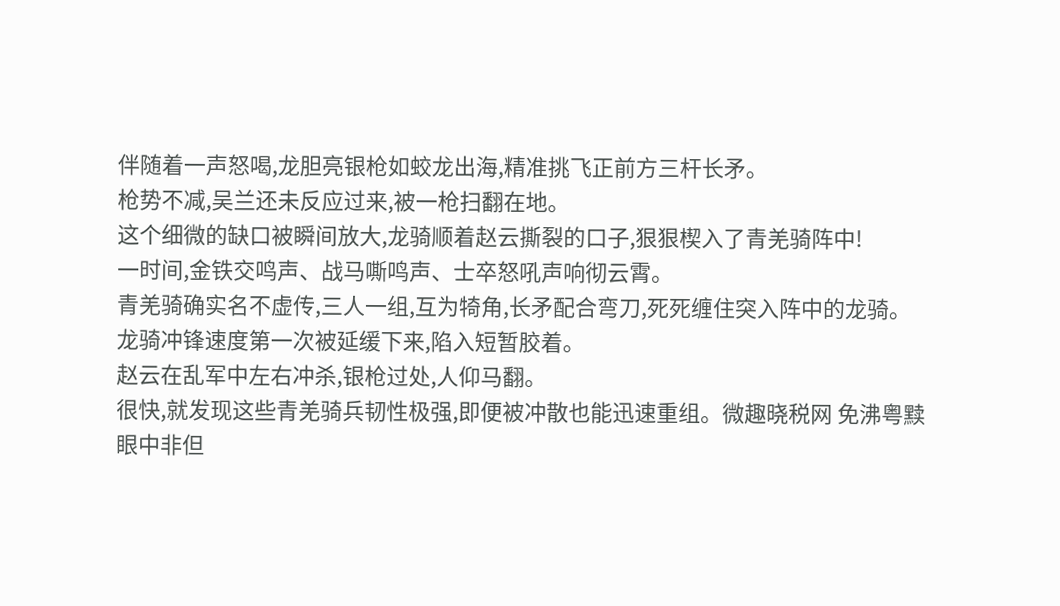伴随着一声怒喝,龙胆亮银枪如蛟龙出海,精准挑飞正前方三杆长矛。
枪势不减,吴兰还未反应过来,被一枪扫翻在地。
这个细微的缺口被瞬间放大,龙骑顺着赵云撕裂的口子,狠狠楔入了青羌骑阵中!
一时间,金铁交鸣声、战马嘶鸣声、士卒怒吼声响彻云霄。
青羌骑确实名不虚传,三人一组,互为犄角,长矛配合弯刀,死死缠住突入阵中的龙骑。
龙骑冲锋速度第一次被延缓下来,陷入短暂胶着。
赵云在乱军中左右冲杀,银枪过处,人仰马翻。
很快,就发现这些青羌骑兵韧性极强,即便被冲散也能迅速重组。微趣晓税网 免沸粤黩
眼中非但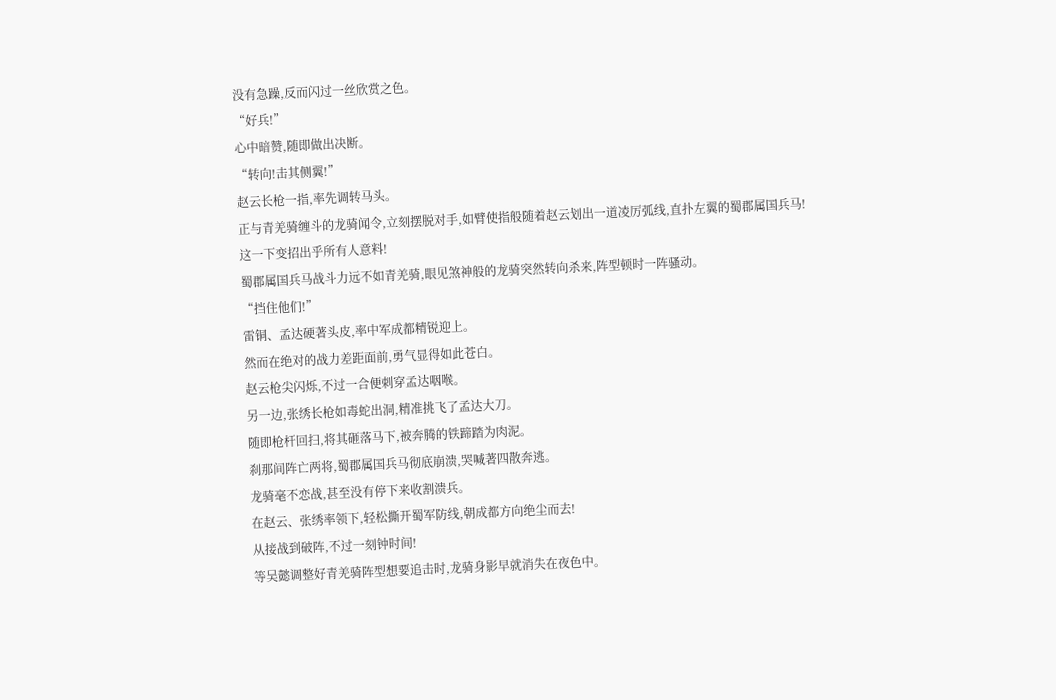没有急躁,反而闪过一丝欣赏之色。
“好兵!”
心中暗赞,随即做出决断。
“转向!击其侧翼!”
赵云长枪一指,率先调转马头。
正与青羌骑缠斗的龙骑闻令,立刻摆脱对手,如臂使指般随着赵云划出一道凌厉弧线,直扑左翼的蜀郡属国兵马!
这一下变招出乎所有人意料!
蜀郡属国兵马战斗力远不如青羌骑,眼见煞神般的龙骑突然转向杀来,阵型顿时一阵骚动。
“挡住他们!”
雷铜、孟达硬著头皮,率中军成都精锐迎上。
然而在绝对的战力差距面前,勇气显得如此苍白。
赵云枪尖闪烁,不过一合便刺穿孟达咽喉。
另一边,张绣长枪如毒蛇出洞,精准挑飞了孟达大刀。
随即枪杆回扫,将其砸落马下,被奔腾的铁蹄踏为肉泥。
刹那间阵亡两将,蜀郡属国兵马彻底崩溃,哭喊著四散奔逃。
龙骑毫不恋战,甚至没有停下来收割溃兵。
在赵云、张绣率领下,轻松撕开蜀军防线,朝成都方向绝尘而去!
从接战到破阵,不过一刻钟时间!
等吴懿调整好青羌骑阵型想要追击时,龙骑身影早就消失在夜色中。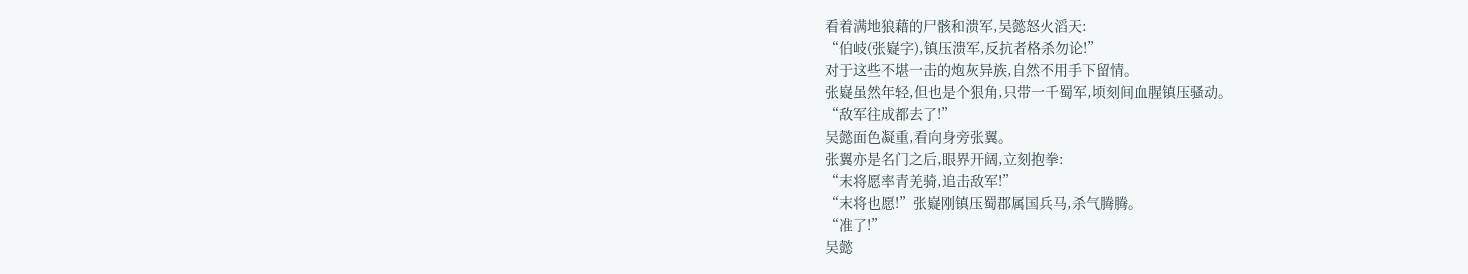看着满地狼藉的尸骸和溃军,吴懿怒火滔天:
“伯岐(张嶷字),镇压溃军,反抗者格杀勿论!”
对于这些不堪一击的炮灰异族,自然不用手下留情。
张嶷虽然年轻,但也是个狠角,只带一千蜀军,顷刻间血腥镇压骚动。
“敌军往成都去了!”
吴懿面色凝重,看向身旁张翼。
张翼亦是名门之后,眼界开阔,立刻抱拳:
“末将愿率青羌骑,追击敌军!”
“末将也愿!”张嶷刚镇压蜀郡属国兵马,杀气腾腾。
“准了!”
吴懿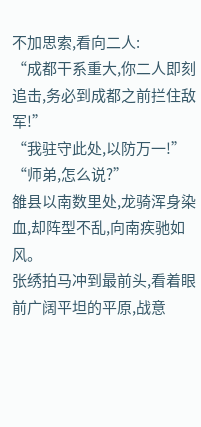不加思索,看向二人:
“成都干系重大,你二人即刻追击,务必到成都之前拦住敌军!”
“我驻守此处,以防万一!”
“师弟,怎么说?”
雒县以南数里处,龙骑浑身染血,却阵型不乱,向南疾驰如风。
张绣拍马冲到最前头,看着眼前广阔平坦的平原,战意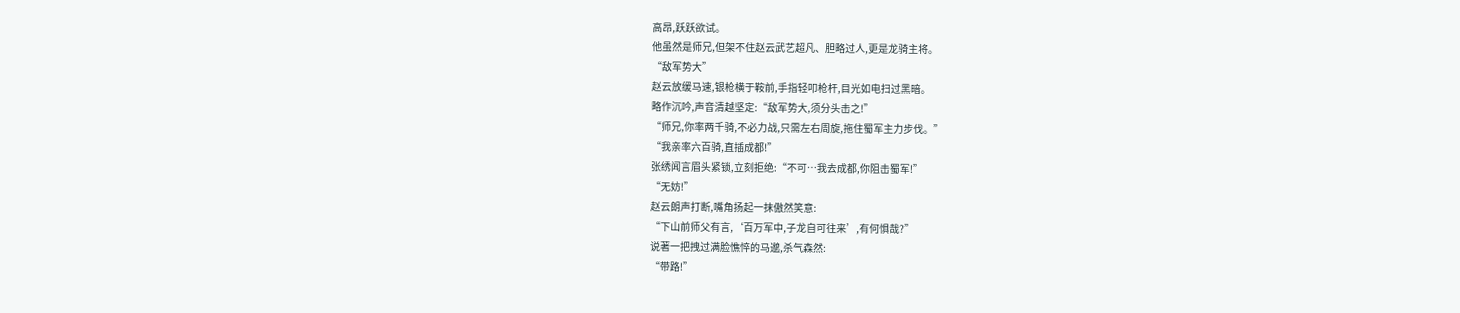高昂,跃跃欲试。
他虽然是师兄,但架不住赵云武艺超凡、胆略过人,更是龙骑主将。
“敌军势大”
赵云放缓马速,银枪横于鞍前,手指轻叩枪杆,目光如电扫过黑暗。
略作沉吟,声音清越坚定:“敌军势大,须分头击之!”
“师兄,你率两千骑,不必力战,只需左右周旋,拖住蜀军主力步伐。”
“我亲率六百骑,直插成都!”
张绣闻言眉头紧锁,立刻拒绝:“不可…我去成都,你阻击蜀军!”
“无妨!”
赵云朗声打断,嘴角扬起一抹傲然笑意:
“下山前师父有言,‘百万军中,子龙自可往来’,有何惧哉?”
说著一把拽过满脸憔悴的马邈,杀气森然:
“带路!”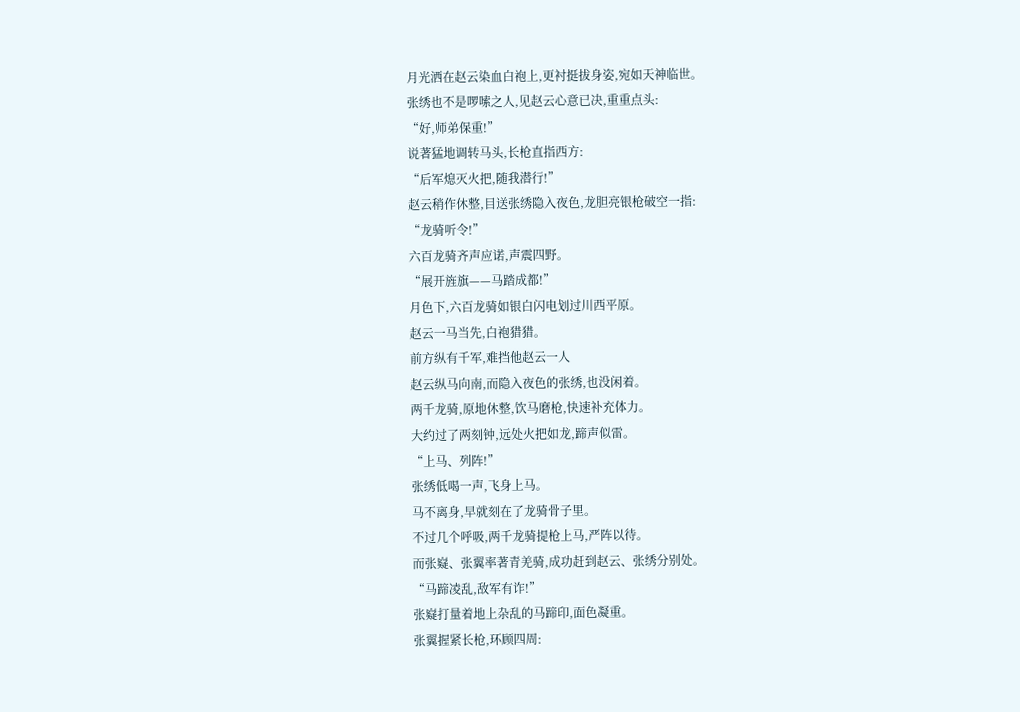月光洒在赵云染血白袍上,更衬挺拔身姿,宛如天神临世。
张绣也不是啰嗦之人,见赵云心意已决,重重点头:
“好,师弟保重!”
说著猛地调转马头,长枪直指西方:
“后军熄灭火把,随我潜行!”
赵云稍作休整,目送张绣隐入夜色,龙胆亮银枪破空一指:
“龙骑听令!”
六百龙骑齐声应诺,声震四野。
“展开旌旗——马踏成都!”
月色下,六百龙骑如银白闪电划过川西平原。
赵云一马当先,白袍猎猎。
前方纵有千军,难挡他赵云一人
赵云纵马向南,而隐入夜色的张绣,也没闲着。
两千龙骑,原地休整,饮马磨枪,快速补充体力。
大约过了两刻钟,远处火把如龙,蹄声似雷。
“上马、列阵!”
张绣低喝一声,飞身上马。
马不离身,早就刻在了龙骑骨子里。
不过几个呼吸,两千龙骑提枪上马,严阵以待。
而张嶷、张翼率著青羌骑,成功赶到赵云、张绣分别处。
“马蹄凌乱,敌军有诈!”
张嶷打量着地上杂乱的马蹄印,面色凝重。
张翼握紧长枪,环顾四周: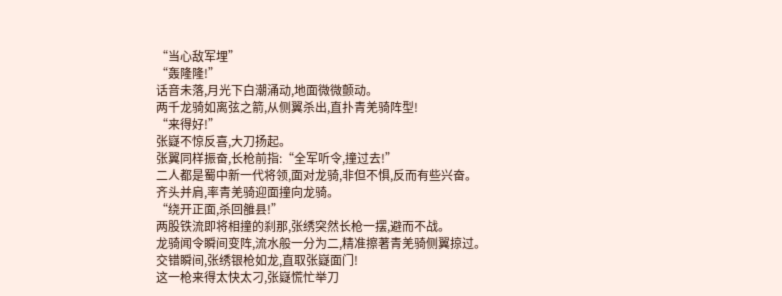“当心敌军埋”
“轰隆隆!”
话音未落,月光下白潮涌动,地面微微颤动。
两千龙骑如离弦之箭,从侧翼杀出,直扑青羌骑阵型!
“来得好!”
张嶷不惊反喜,大刀扬起。
张翼同样振奋,长枪前指:“全军听令,撞过去!”
二人都是蜀中新一代将领,面对龙骑,非但不惧,反而有些兴奋。
齐头并肩,率青羌骑迎面撞向龙骑。
“绕开正面,杀回雒县!”
两股铁流即将相撞的刹那,张绣突然长枪一摆,避而不战。
龙骑闻令瞬间变阵,流水般一分为二,精准擦著青羌骑侧翼掠过。
交错瞬间,张绣银枪如龙,直取张嶷面门!
这一枪来得太快太刁,张嶷慌忙举刀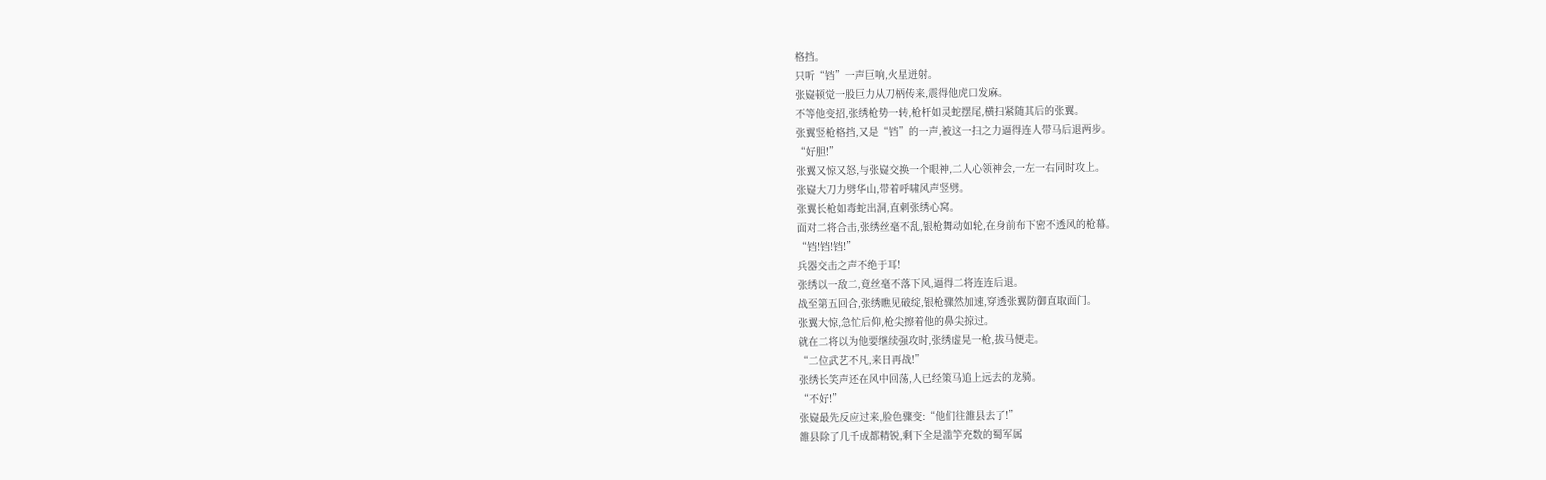格挡。
只听“铛”一声巨响,火星迸射。
张嶷顿觉一股巨力从刀柄传来,震得他虎口发麻。
不等他变招,张绣枪势一转,枪杆如灵蛇摆尾,横扫紧随其后的张翼。
张翼竖枪格挡,又是“铛”的一声,被这一扫之力逼得连人带马后退两步。
“好胆!”
张翼又惊又怒,与张嶷交换一个眼神,二人心领神会,一左一右同时攻上。
张嶷大刀力劈华山,带着呼啸风声竖劈。
张翼长枪如毒蛇出洞,直刺张绣心窝。
面对二将合击,张绣丝毫不乱,银枪舞动如轮,在身前布下密不透风的枪幕。
“铛!铛!铛!”
兵器交击之声不绝于耳!
张绣以一敌二,竟丝毫不落下风,逼得二将连连后退。
战至第五回合,张绣瞧见破绽,银枪骤然加速,穿透张翼防御直取面门。
张翼大惊,急忙后仰,枪尖擦着他的鼻尖掠过。
就在二将以为他要继续强攻时,张绣虚晃一枪,拔马便走。
“二位武艺不凡,来日再战!”
张绣长笑声还在风中回荡,人已经策马追上远去的龙骑。
“不好!”
张嶷最先反应过来,脸色骤变:“他们往雒县去了!”
雒县除了几千成都精锐,剩下全是滥竽充数的蜀军属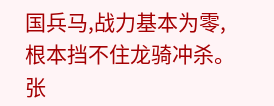国兵马,战力基本为零,根本挡不住龙骑冲杀。
张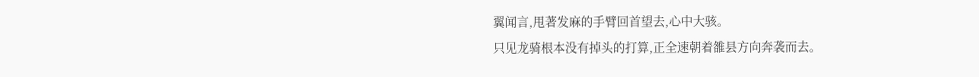翼闻言,甩著发麻的手臂回首望去,心中大骇。
只见龙骑根本没有掉头的打算,正全速朝着雒县方向奔袭而去。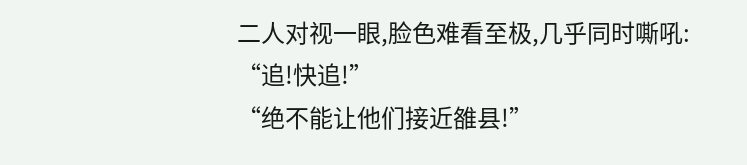二人对视一眼,脸色难看至极,几乎同时嘶吼:
“追!快追!”
“绝不能让他们接近雒县!”